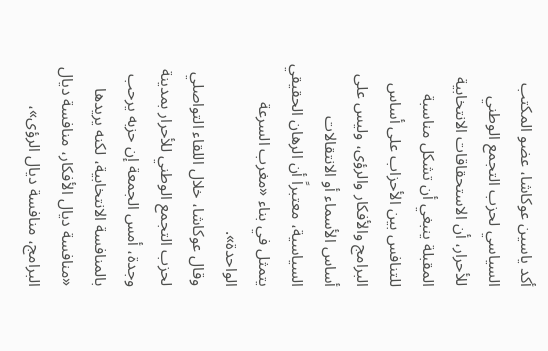أكد ياسين عوكاشا، عضو المكتب السياسي لحزب التجمع الوطني للأحرار، أن الاستحقاقات الانتخابية المقبلة ينبغي أن تشكل مناسبة للتنافس بين الأحزاب على أساس البرامج والأفكار والرؤى، وليس على أساس الأسماء أو الانتقالات السياسية، معتبراً أن الرهان الحقيقي يتمثل في بناء «مغرب السرعة الواحدة».
وقال عوكاشا، خلال اللقاء التواصلي لحزب التجمع الوطني للأحرار بمدينة وجدة، أمس الجمعة إن حزبه يرحب بالمنافسة الانتخابية، لكنه يريدها «منافسة ديال الأفكار، منافسة ديال البرامج، منافسة ديال الرؤى»،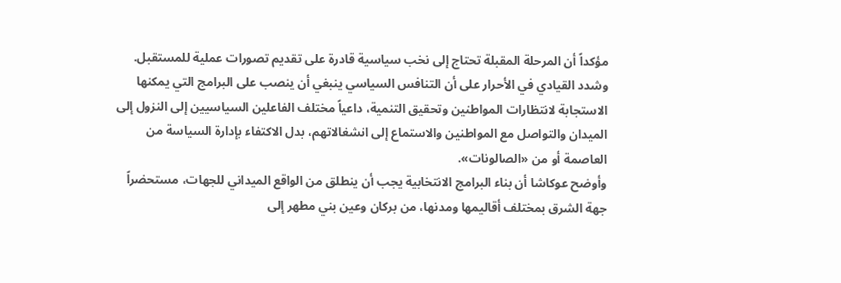مؤكداً أن المرحلة المقبلة تحتاج إلى نخب سياسية قادرة على تقديم تصورات عملية للمستقبل.
وشدد القيادي في الأحرار على أن التنافس السياسي ينبغي أن ينصب على البرامج التي يمكنها الاستجابة لانتظارات المواطنين وتحقيق التنمية، داعياً مختلف الفاعلين السياسيين إلى النزول إلى الميدان والتواصل مع المواطنين والاستماع إلى انشغالاتهم، بدل الاكتفاء بإدارة السياسة من العاصمة أو من «الصالونات».
وأوضح عوكاشا أن بناء البرامج الانتخابية يجب أن ينطلق من الواقع الميداني للجهات، مستحضراً جهة الشرق بمختلف أقاليمها ومدنها، من بركان وعين بني مطهر إلى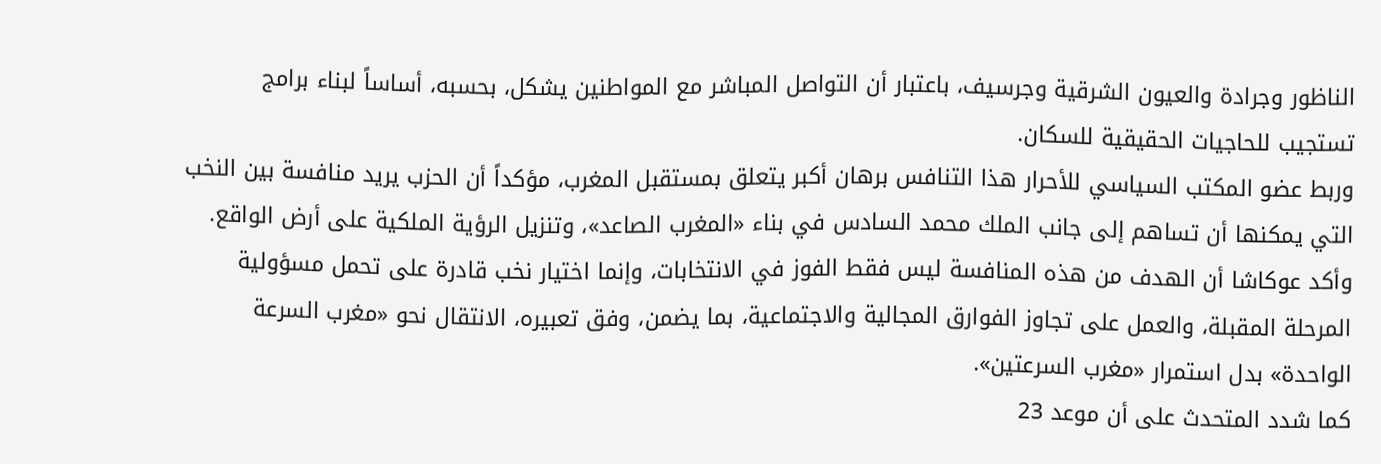الناظور وجرادة والعيون الشرقية وجرسيف، باعتبار أن التواصل المباشر مع المواطنين يشكل، بحسبه، أساساً لبناء برامج تستجيب للحاجيات الحقيقية للسكان.
وربط عضو المكتب السياسي للأحرار هذا التنافس برهان أكبر يتعلق بمستقبل المغرب، مؤكداً أن الحزب يريد منافسة بين النخب التي يمكنها أن تساهم إلى جانب الملك محمد السادس في بناء «المغرب الصاعد»، وتنزيل الرؤية الملكية على أرض الواقع.
وأكد عوكاشا أن الهدف من هذه المنافسة ليس فقط الفوز في الانتخابات، وإنما اختيار نخب قادرة على تحمل مسؤولية المرحلة المقبلة، والعمل على تجاوز الفوارق المجالية والاجتماعية، بما يضمن، وفق تعبيره، الانتقال نحو «مغرب السرعة الواحدة» بدل استمرار «مغرب السرعتين».
كما شدد المتحدث على أن موعد 23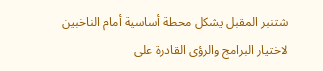شتنبر المقبل يشكل محطة أساسية أمام الناخبين لاختيار البرامج والرؤى القادرة على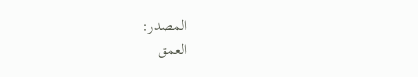المصدر:
العمق